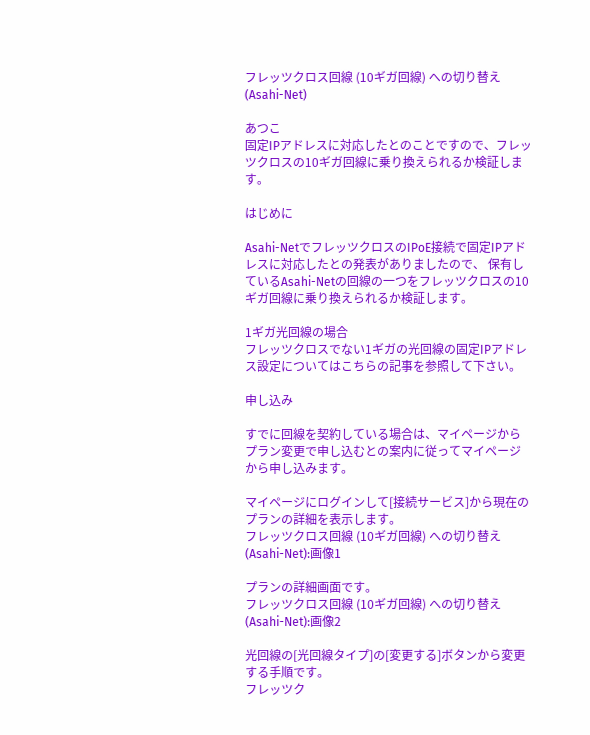フレッツクロス回線 (10ギガ回線) への切り替え (Asahi-Net)

あつこ
固定IPアドレスに対応したとのことですので、フレッツクロスの10ギガ回線に乗り換えられるか検証します。

はじめに

Asahi-NetでフレッツクロスのIPoE接続で固定IPアドレスに対応したとの発表がありましたので、 保有しているAsahi-Netの回線の一つをフレッツクロスの10ギガ回線に乗り換えられるか検証します。

1ギガ光回線の場合
フレッツクロスでない1ギガの光回線の固定IPアドレス設定についてはこちらの記事を参照して下さい。

申し込み

すでに回線を契約している場合は、マイページからプラン変更で申し込むとの案内に従ってマイページから申し込みます。

マイページにログインして[接続サービス]から現在のプランの詳細を表示します。
フレッツクロス回線 (10ギガ回線) への切り替え (Asahi-Net):画像1

プランの詳細画面です。
フレッツクロス回線 (10ギガ回線) への切り替え (Asahi-Net):画像2

光回線の[光回線タイプ]の[変更する]ボタンから変更する手順です。
フレッツク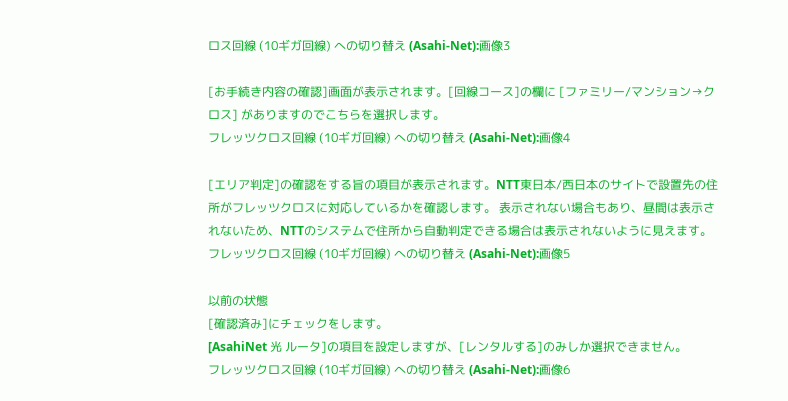ロス回線 (10ギガ回線) への切り替え (Asahi-Net):画像3

[お手続き内容の確認]画面が表示されます。[回線コース]の欄に [ファミリー/マンション→クロス] がありますのでこちらを選択します。
フレッツクロス回線 (10ギガ回線) への切り替え (Asahi-Net):画像4

[エリア判定]の確認をする旨の項目が表示されます。NTT東日本/西日本のサイトで設置先の住所がフレッツクロスに対応しているかを確認します。 表示されない場合もあり、昼間は表示されないため、NTTのシステムで住所から自動判定できる場合は表示されないように見えます。
フレッツクロス回線 (10ギガ回線) への切り替え (Asahi-Net):画像5

以前の状態
[確認済み]にチェックをします。
[AsahiNet 光 ルータ]の項目を設定しますが、[レンタルする]のみしか選択できません。
フレッツクロス回線 (10ギガ回線) への切り替え (Asahi-Net):画像6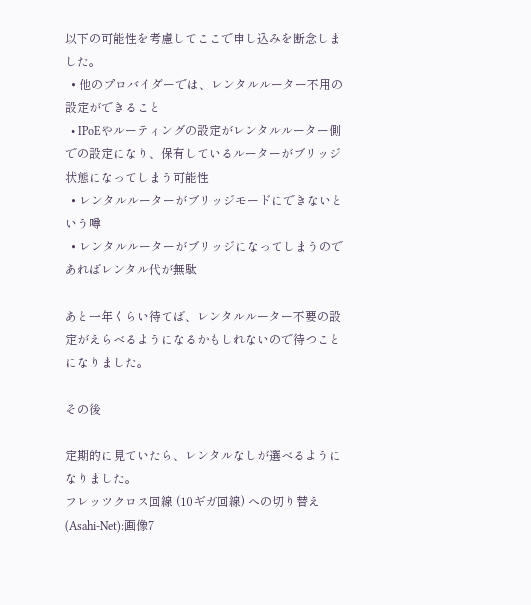以下の可能性を考慮してここで申し込みを断念しました。
  • 他のプロバイダーでは、レンタルルーター不用の設定ができること
  • IPoEやルーティングの設定がレンタルルーター側での設定になり、保有しているルーターがブリッジ状態になってしまう可能性
  • レンタルルーターがブリッジモードにできないという噂
  • レンタルルーターがブリッジになってしまうのであればレンタル代が無駄

あと一年くらい待てば、レンタルルーター不要の設定がえらべるようになるかもしれないので待つことになりました。

その後

定期的に見ていたら、レンタルなしが選べるようになりました。
フレッツクロス回線 (10ギガ回線) への切り替え (Asahi-Net):画像7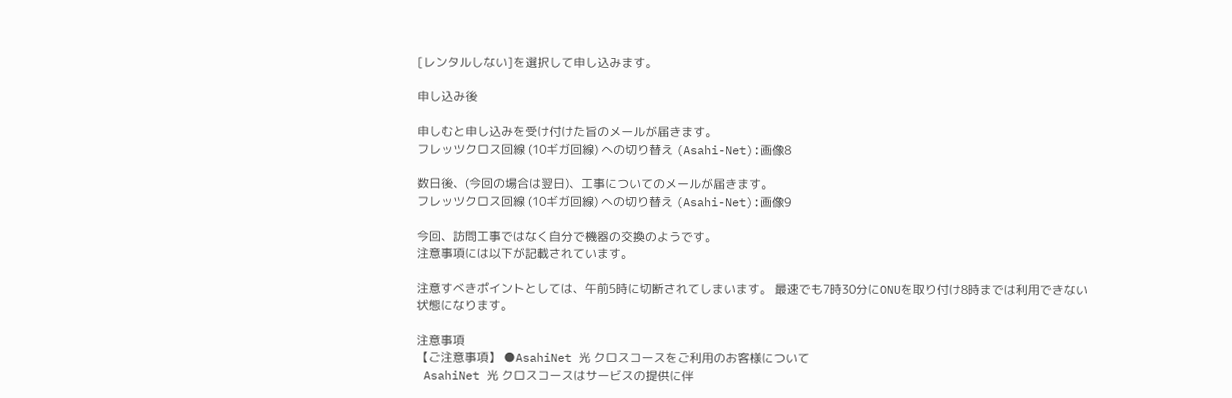[レンタルしない]を選択して申し込みます。

申し込み後

申しむと申し込みを受け付けた旨のメールが届きます。
フレッツクロス回線 (10ギガ回線) への切り替え (Asahi-Net):画像8

数日後、(今回の場合は翌日)、工事についてのメールが届きます。
フレッツクロス回線 (10ギガ回線) への切り替え (Asahi-Net):画像9

今回、訪問工事ではなく自分で機器の交換のようです。
注意事項には以下が記載されています。

注意すべきポイントとしては、午前5時に切断されてしまいます。 最速でも7時30分にONUを取り付け8時までは利用できない状態になります。

注意事項
【ご注意事項】 ●AsahiNet 光 クロスコースをご利用のお客様について
 AsahiNet 光 クロスコースはサービスの提供に伴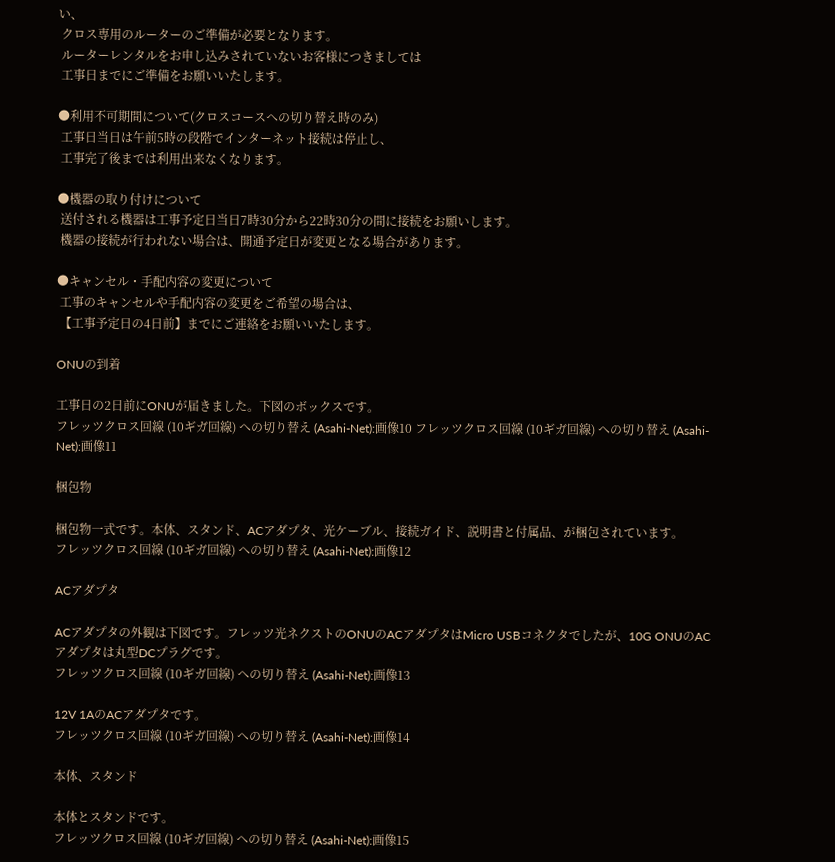い、
 クロス専用のルーターのご準備が必要となります。
 ルーターレンタルをお申し込みされていないお客様につきましては
 工事日までにご準備をお願いいたします。

●利用不可期間について(クロスコースへの切り替え時のみ)
 工事日当日は午前5時の段階でインターネット接続は停止し、
 工事完了後までは利用出来なくなります。

●機器の取り付けについて
 送付される機器は工事予定日当日7時30分から22時30分の間に接続をお願いします。
 機器の接続が行われない場合は、開通予定日が変更となる場合があります。

●キャンセル・手配内容の変更について
 工事のキャンセルや手配内容の変更をご希望の場合は、
 【工事予定日の4日前】までにご連絡をお願いいたします。

ONUの到着

工事日の2日前にONUが届きました。下図のボックスです。
フレッツクロス回線 (10ギガ回線) への切り替え (Asahi-Net):画像10 フレッツクロス回線 (10ギガ回線) への切り替え (Asahi-Net):画像11

梱包物

梱包物一式です。本体、スタンド、ACアダプタ、光ケーブル、接続ガイド、説明書と付属品、が梱包されています。
フレッツクロス回線 (10ギガ回線) への切り替え (Asahi-Net):画像12

ACアダプタ

ACアダプタの外観は下図です。フレッツ光ネクストのONUのACアダプタはMicro USBコネクタでしたが、10G ONUのACアダプタは丸型DCプラグです。
フレッツクロス回線 (10ギガ回線) への切り替え (Asahi-Net):画像13

12V 1AのACアダプタです。
フレッツクロス回線 (10ギガ回線) への切り替え (Asahi-Net):画像14

本体、スタンド

本体とスタンドです。
フレッツクロス回線 (10ギガ回線) への切り替え (Asahi-Net):画像15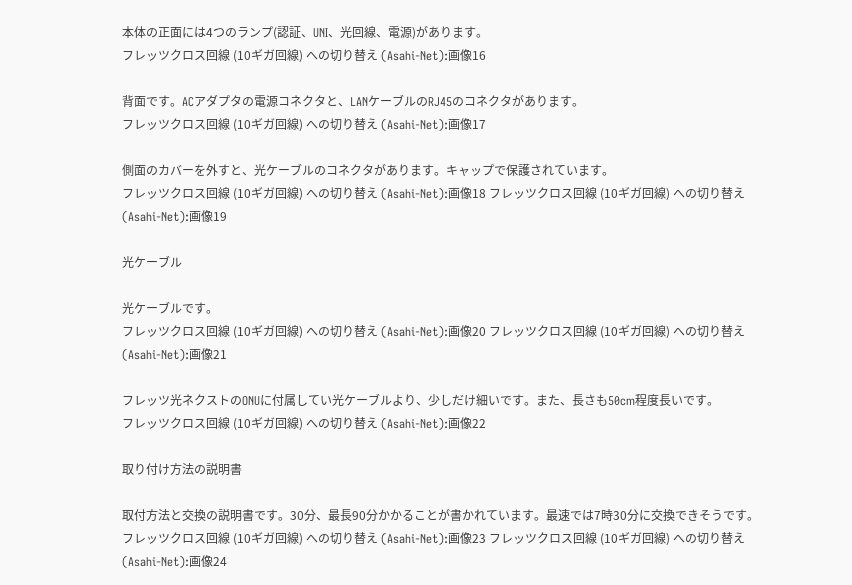本体の正面には4つのランプ(認証、UNI、光回線、電源)があります。
フレッツクロス回線 (10ギガ回線) への切り替え (Asahi-Net):画像16

背面です。ACアダプタの電源コネクタと、LANケーブルのRJ45のコネクタがあります。
フレッツクロス回線 (10ギガ回線) への切り替え (Asahi-Net):画像17

側面のカバーを外すと、光ケーブルのコネクタがあります。キャップで保護されています。
フレッツクロス回線 (10ギガ回線) への切り替え (Asahi-Net):画像18 フレッツクロス回線 (10ギガ回線) への切り替え (Asahi-Net):画像19

光ケーブル

光ケーブルです。
フレッツクロス回線 (10ギガ回線) への切り替え (Asahi-Net):画像20 フレッツクロス回線 (10ギガ回線) への切り替え (Asahi-Net):画像21

フレッツ光ネクストのONUに付属してい光ケーブルより、少しだけ細いです。また、長さも50cm程度長いです。
フレッツクロス回線 (10ギガ回線) への切り替え (Asahi-Net):画像22

取り付け方法の説明書

取付方法と交換の説明書です。30分、最長90分かかることが書かれています。最速では7時30分に交換できそうです。
フレッツクロス回線 (10ギガ回線) への切り替え (Asahi-Net):画像23 フレッツクロス回線 (10ギガ回線) への切り替え (Asahi-Net):画像24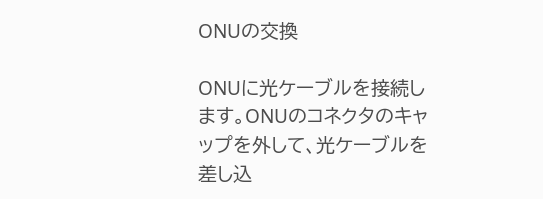ONUの交換

ONUに光ケーブルを接続します。ONUのコネクタのキャップを外して、光ケーブルを差し込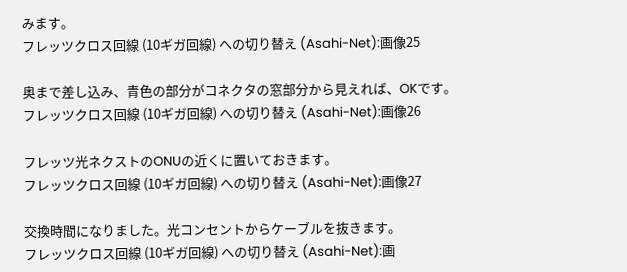みます。
フレッツクロス回線 (10ギガ回線) への切り替え (Asahi-Net):画像25

奥まで差し込み、青色の部分がコネクタの窓部分から見えれば、OKです。
フレッツクロス回線 (10ギガ回線) への切り替え (Asahi-Net):画像26

フレッツ光ネクストのONUの近くに置いておきます。
フレッツクロス回線 (10ギガ回線) への切り替え (Asahi-Net):画像27

交換時間になりました。光コンセントからケーブルを抜きます。
フレッツクロス回線 (10ギガ回線) への切り替え (Asahi-Net):画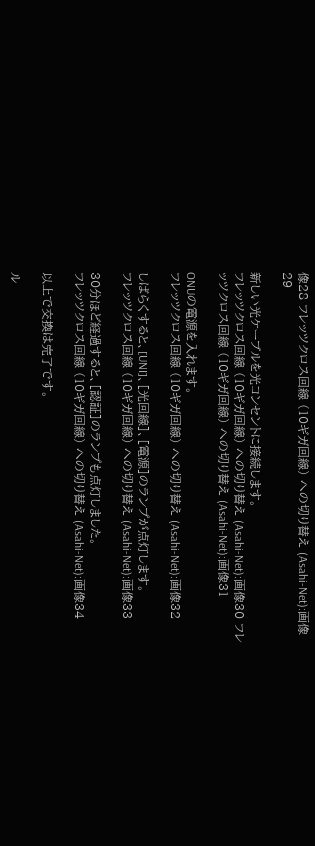像28 フレッツクロス回線 (10ギガ回線) への切り替え (Asahi-Net):画像29

新しい光ケーブルを光コンセントに接続します。
フレッツクロス回線 (10ギガ回線) への切り替え (Asahi-Net):画像30 フレッツクロス回線 (10ギガ回線) への切り替え (Asahi-Net):画像31

ONUの電源を入れます。
フレッツクロス回線 (10ギガ回線) への切り替え (Asahi-Net):画像32

しばらくすると、[UNI]、[光回線]、[電源]のランプが点灯します。
フレッツクロス回線 (10ギガ回線) への切り替え (Asahi-Net):画像33

30分ほど経過すると、[認証]のランプも点灯しました。
フレッツクロス回線 (10ギガ回線) への切り替え (Asahi-Net):画像34

以上で交換は完了です。

ル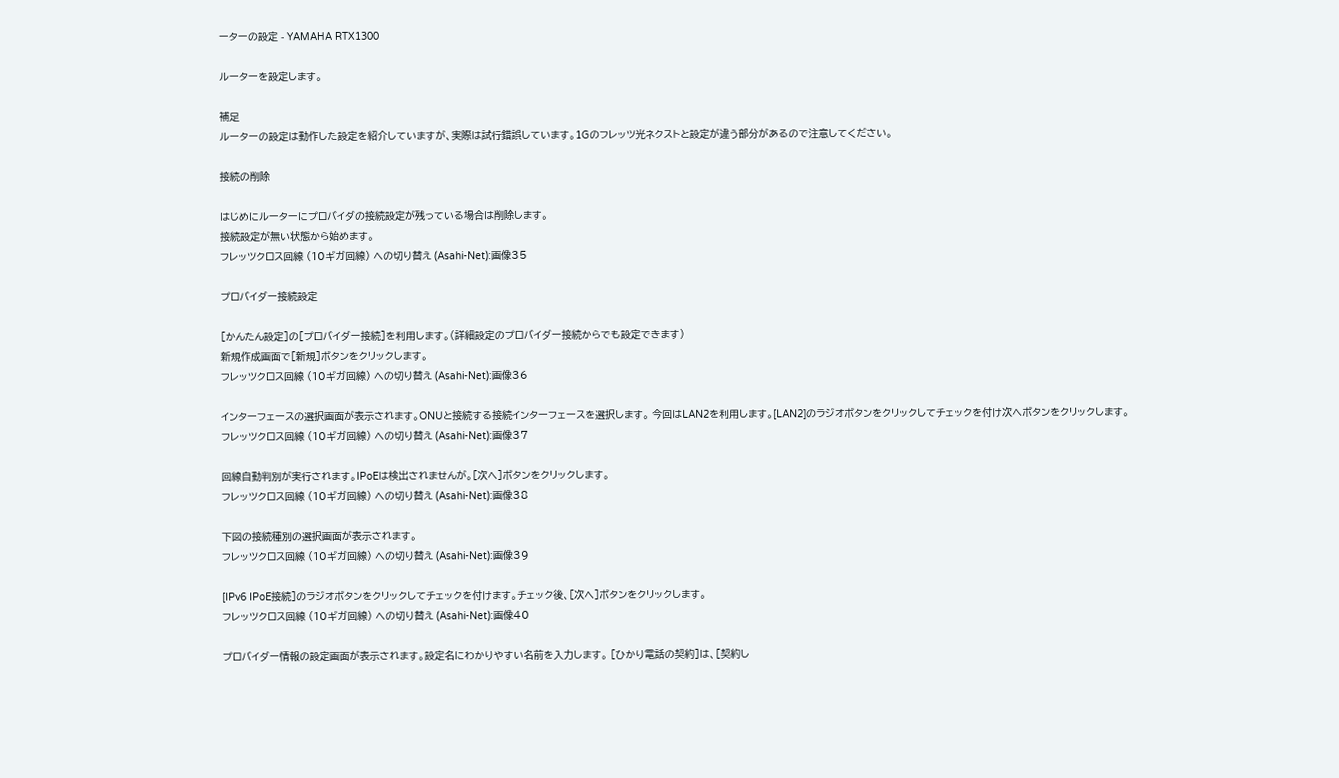ーターの設定 - YAMAHA RTX1300

ルーターを設定します。

補足
ルーターの設定は動作した設定を紹介していますが、実際は試行錯誤しています。1Gのフレッツ光ネクストと設定が違う部分があるので注意してください。

接続の削除

はじめにルーターにプロバイダの接続設定が残っている場合は削除します。
接続設定が無い状態から始めます。
フレッツクロス回線 (10ギガ回線) への切り替え (Asahi-Net):画像35

プロバイダー接続設定

[かんたん設定]の[プロバイダー接続]を利用します。(詳細設定のプロバイダー接続からでも設定できます)
新規作成画面で[新規]ボタンをクリックします。
フレッツクロス回線 (10ギガ回線) への切り替え (Asahi-Net):画像36

インターフェースの選択画面が表示されます。ONUと接続する接続インターフェースを選択します。 今回はLAN2を利用します。[LAN2]のラジオボタンをクリックしてチェックを付け次へボタンをクリックします。
フレッツクロス回線 (10ギガ回線) への切り替え (Asahi-Net):画像37

回線自動判別が実行されます。IPoEは検出されませんが。[次へ]ボタンをクリックします。
フレッツクロス回線 (10ギガ回線) への切り替え (Asahi-Net):画像38

下図の接続種別の選択画面が表示されます。
フレッツクロス回線 (10ギガ回線) への切り替え (Asahi-Net):画像39

[IPv6 IPoE接続]のラジオボタンをクリックしてチェックを付けます。チェック後、[次へ]ボタンをクリックします。
フレッツクロス回線 (10ギガ回線) への切り替え (Asahi-Net):画像40

プロバイダー情報の設定画面が表示されます。設定名にわかりやすい名前を入力します。 [ひかり電話の契約]は、[契約し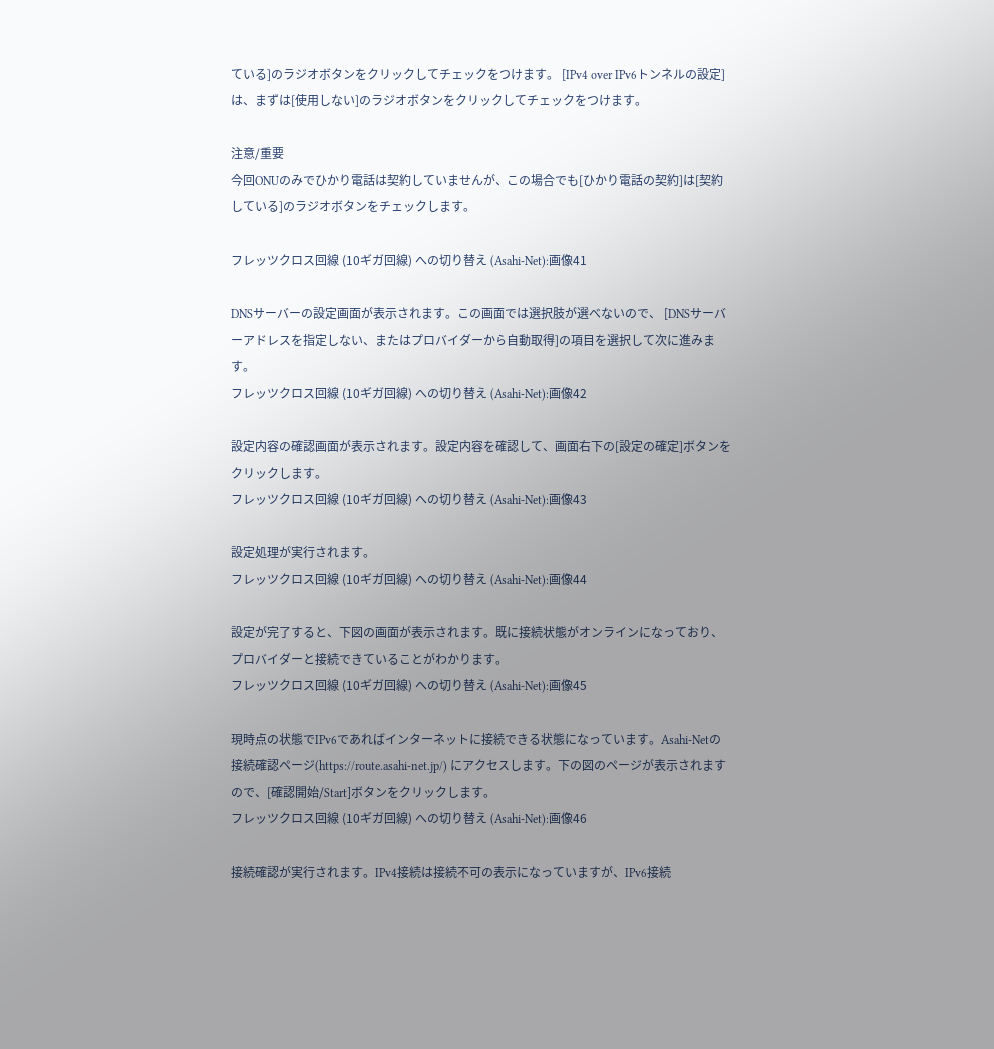ている]のラジオボタンをクリックしてチェックをつけます。 [IPv4 over IPv6トンネルの設定]は、まずは[使用しない]のラジオボタンをクリックしてチェックをつけます。

注意/重要
今回ONUのみでひかり電話は契約していませんが、この場合でも[ひかり電話の契約]は[契約している]のラジオボタンをチェックします。

フレッツクロス回線 (10ギガ回線) への切り替え (Asahi-Net):画像41

DNSサーバーの設定画面が表示されます。この画面では選択肢が選べないので、 [DNSサーバーアドレスを指定しない、またはプロバイダーから自動取得]の項目を選択して次に進みます。
フレッツクロス回線 (10ギガ回線) への切り替え (Asahi-Net):画像42

設定内容の確認画面が表示されます。設定内容を確認して、画面右下の[設定の確定]ボタンをクリックします。
フレッツクロス回線 (10ギガ回線) への切り替え (Asahi-Net):画像43

設定処理が実行されます。
フレッツクロス回線 (10ギガ回線) への切り替え (Asahi-Net):画像44

設定が完了すると、下図の画面が表示されます。既に接続状態がオンラインになっており、プロバイダーと接続できていることがわかります。
フレッツクロス回線 (10ギガ回線) への切り替え (Asahi-Net):画像45

現時点の状態でIPv6であればインターネットに接続できる状態になっています。Asahi-Netの接続確認ページ(https://route.asahi-net.jp/) にアクセスします。下の図のページが表示されますので、[確認開始/Start]ボタンをクリックします。
フレッツクロス回線 (10ギガ回線) への切り替え (Asahi-Net):画像46

接続確認が実行されます。IPv4接続は接続不可の表示になっていますが、IPv6接続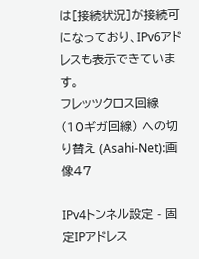は[接続状況]が接続可になっており、IPv6アドレスも表示できています。
フレッツクロス回線 (10ギガ回線) への切り替え (Asahi-Net):画像47

IPv4トンネル設定 - 固定IPアドレス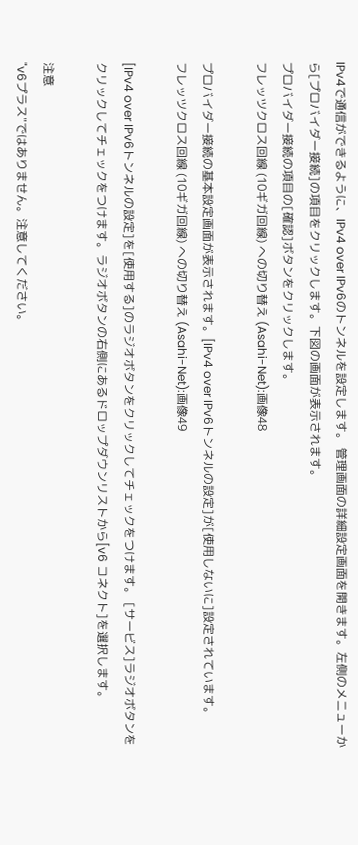IPv4で通信ができるように、IPv4 over IPv6のトンネルを設定します。 管理画面の詳細設定画面を開きます。左側のメニューから[プロバイダー接続]の項目をクリックします。下図の画面が表示されます。
プロバイダー接続の項目の[確認]ボタンをクリックします。
フレッツクロス回線 (10ギガ回線) への切り替え (Asahi-Net):画像48

プロバイダー接続の基本設定画面が表示されます。[IPv4 over IPv6トンネルの設定]が[使用しないに]設定されています。
フレッツクロス回線 (10ギガ回線) への切り替え (Asahi-Net):画像49

[IPv4 over IPv6トンネルの設定]を[使用する]のラジオボタンをクリックしてチェックをつけます。 [サービス]ラジオボタンをクリックしてチェックをつけます。ラジオボタンの右側にあるドロップダウンリストから[v6 コネクト]を選択します。

注意
"v6プラス"ではありません。注意してください。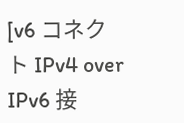[v6 コネクト IPv4 over IPv6 接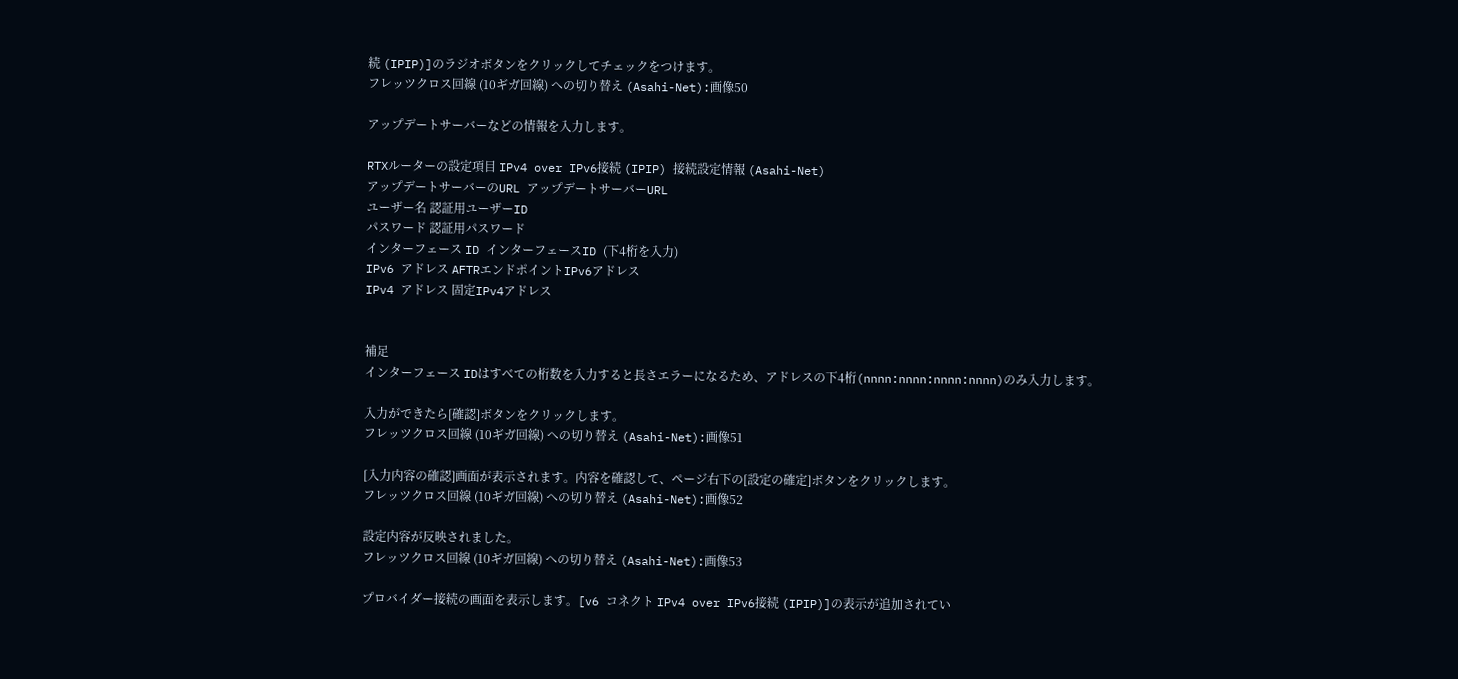続 (IPIP)]のラジオボタンをクリックしてチェックをつけます。
フレッツクロス回線 (10ギガ回線) への切り替え (Asahi-Net):画像50

アップデートサーバーなどの情報を入力します。

RTXルーターの設定項目 IPv4 over IPv6接続 (IPIP) 接続設定情報 (Asahi-Net)
アップデートサーバーのURL アップデートサーバーURL
ユーザー名 認証用ユーザーID
パスワード 認証用パスワード
インターフェース ID インターフェースID (下4桁を入力)
IPv6 アドレス AFTRエンドポイントIPv6アドレス
IPv4 アドレス 固定IPv4アドレス


補足
インターフェース IDはすべての桁数を入力すると長さエラーになるため、アドレスの下4桁(nnnn:nnnn:nnnn:nnnn)のみ入力します。

入力ができたら[確認]ボタンをクリックします。
フレッツクロス回線 (10ギガ回線) への切り替え (Asahi-Net):画像51

[入力内容の確認]画面が表示されます。内容を確認して、ページ右下の[設定の確定]ボタンをクリックします。
フレッツクロス回線 (10ギガ回線) への切り替え (Asahi-Net):画像52

設定内容が反映されました。
フレッツクロス回線 (10ギガ回線) への切り替え (Asahi-Net):画像53

プロバイダー接続の画面を表示します。[v6 コネクト IPv4 over IPv6接続 (IPIP)]の表示が追加されてい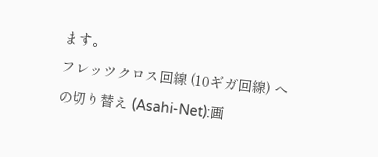ます。
フレッツクロス回線 (10ギガ回線) への切り替え (Asahi-Net):画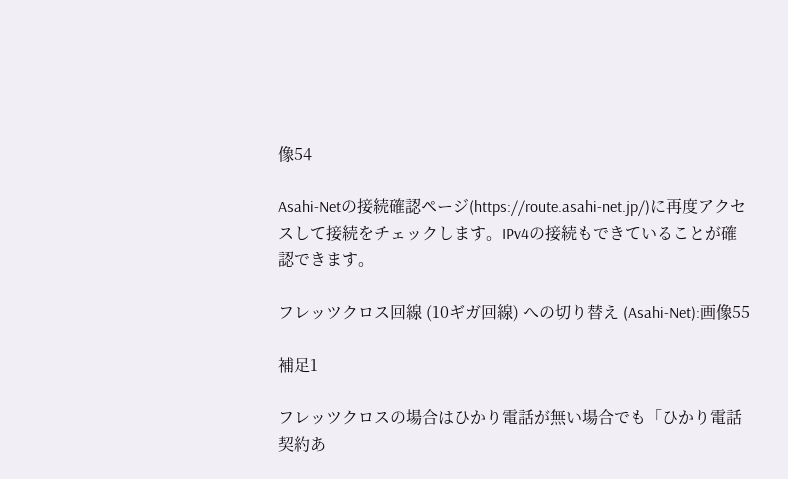像54

Asahi-Netの接続確認ページ(https://route.asahi-net.jp/)に再度アクセスして接続をチェックします。IPv4の接続もできていることが確認できます。

フレッツクロス回線 (10ギガ回線) への切り替え (Asahi-Net):画像55

補足1

フレッツクロスの場合はひかり電話が無い場合でも「ひかり電話契約あ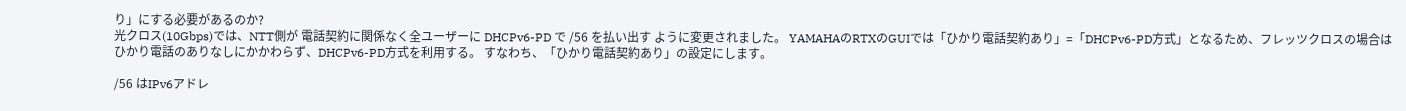り」にする必要があるのか?
光クロス(10Gbps)では、NTT側が 電話契約に関係なく全ユーザーに DHCPv6-PD で /56 を払い出す ように変更されました。 YAMAHAのRTXのGUIでは「ひかり電話契約あり」=「DHCPv6-PD方式」となるため、フレッツクロスの場合はひかり電話のありなしにかかわらず、DHCPv6-PD方式を利用する。 すなわち、「ひかり電話契約あり」の設定にします。

/56 はIPv6アドレ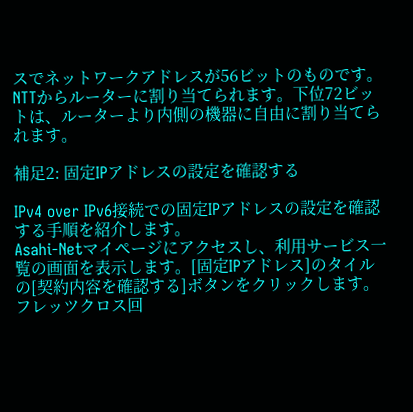スでネットワークアドレスが56ビットのものです。NTTからルーターに割り当てられます。下位72ビットは、ルーターより内側の機器に自由に割り当てられます。

補足2: 固定IPアドレスの設定を確認する

IPv4 over IPv6接続での固定IPアドレスの設定を確認する手順を紹介します。
Asahi-Netマイページにアクセスし、利用サービス一覧の画面を表示します。[固定IPアドレス]のタイルの[契約内容を確認する]ボタンをクリックします。
フレッツクロス回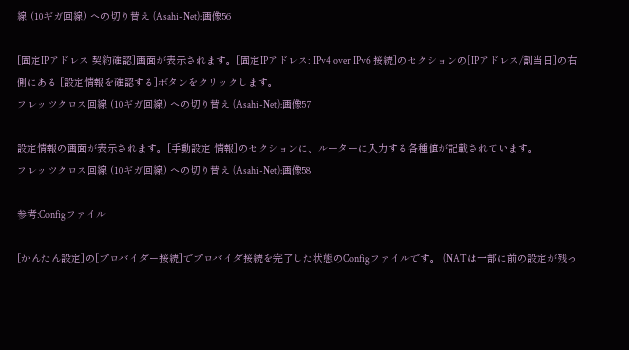線 (10ギガ回線) への切り替え (Asahi-Net):画像56

[固定IPアドレス 契約確認]画面が表示されます。[固定IPアドレス: IPv4 over IPv6 接続]のセクションの[IPアドレス/割当日]の右側にある [設定情報を確認する]ボタンをクリックします。
フレッツクロス回線 (10ギガ回線) への切り替え (Asahi-Net):画像57

設定情報の画面が表示されます。[手動設定 情報]のセクションに、ルーターに入力する各種値が記載されています。
フレッツクロス回線 (10ギガ回線) への切り替え (Asahi-Net):画像58

参考:Configファイル

[かんたん設定]の[プロバイダー接続]でプロバイダ接続を完了した状態のConfigファイルです。 (NATは一部に前の設定が残っ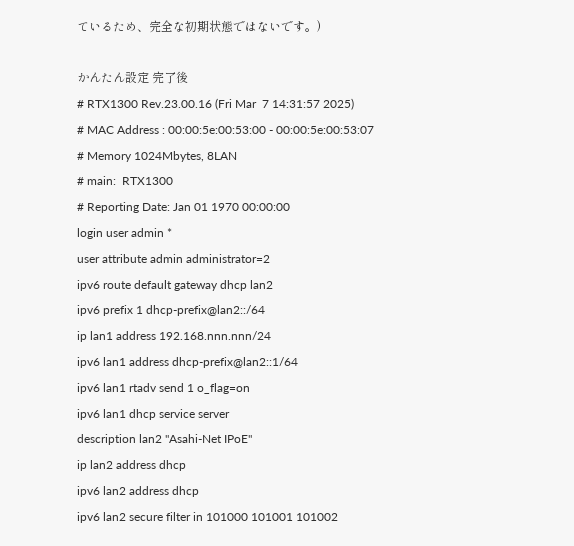ているため、完全な初期状態ではないです。)

かんたん設定 完了後
# RTX1300 Rev.23.00.16 (Fri Mar  7 14:31:57 2025)
# MAC Address : 00:00:5e:00:53:00 - 00:00:5e:00:53:07
# Memory 1024Mbytes, 8LAN
# main:  RTX1300
# Reporting Date: Jan 01 1970 00:00:00
login user admin *
user attribute admin administrator=2
ipv6 route default gateway dhcp lan2
ipv6 prefix 1 dhcp-prefix@lan2::/64
ip lan1 address 192.168.nnn.nnn/24
ipv6 lan1 address dhcp-prefix@lan2::1/64
ipv6 lan1 rtadv send 1 o_flag=on
ipv6 lan1 dhcp service server
description lan2 "Asahi-Net IPoE"
ip lan2 address dhcp
ipv6 lan2 address dhcp
ipv6 lan2 secure filter in 101000 101001 101002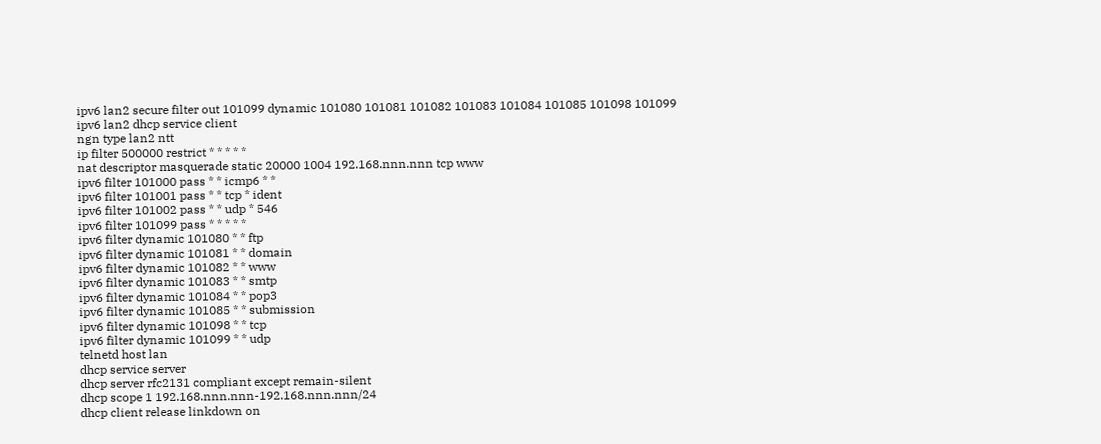ipv6 lan2 secure filter out 101099 dynamic 101080 101081 101082 101083 101084 101085 101098 101099
ipv6 lan2 dhcp service client
ngn type lan2 ntt
ip filter 500000 restrict * * * * *
nat descriptor masquerade static 20000 1004 192.168.nnn.nnn tcp www
ipv6 filter 101000 pass * * icmp6 * *
ipv6 filter 101001 pass * * tcp * ident
ipv6 filter 101002 pass * * udp * 546
ipv6 filter 101099 pass * * * * *
ipv6 filter dynamic 101080 * * ftp
ipv6 filter dynamic 101081 * * domain
ipv6 filter dynamic 101082 * * www
ipv6 filter dynamic 101083 * * smtp
ipv6 filter dynamic 101084 * * pop3
ipv6 filter dynamic 101085 * * submission
ipv6 filter dynamic 101098 * * tcp
ipv6 filter dynamic 101099 * * udp
telnetd host lan
dhcp service server
dhcp server rfc2131 compliant except remain-silent
dhcp scope 1 192.168.nnn.nnn-192.168.nnn.nnn/24
dhcp client release linkdown on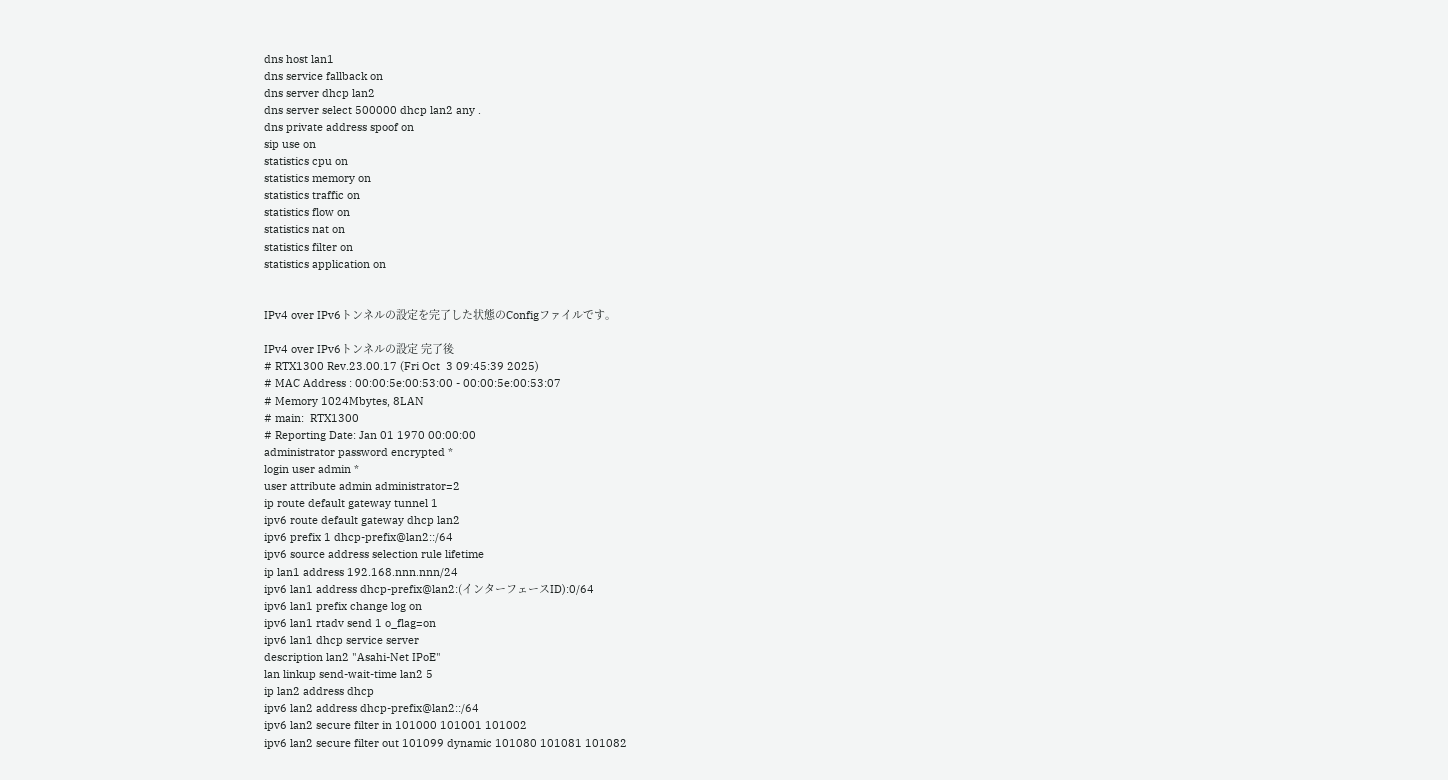dns host lan1
dns service fallback on
dns server dhcp lan2
dns server select 500000 dhcp lan2 any .
dns private address spoof on
sip use on
statistics cpu on
statistics memory on
statistics traffic on
statistics flow on
statistics nat on
statistics filter on
statistics application on


IPv4 over IPv6トンネルの設定を完了した状態のConfigファイルです。

IPv4 over IPv6トンネルの設定 完了後
# RTX1300 Rev.23.00.17 (Fri Oct  3 09:45:39 2025)
# MAC Address : 00:00:5e:00:53:00 - 00:00:5e:00:53:07
# Memory 1024Mbytes, 8LAN
# main:  RTX1300
# Reporting Date: Jan 01 1970 00:00:00
administrator password encrypted *
login user admin *
user attribute admin administrator=2
ip route default gateway tunnel 1
ipv6 route default gateway dhcp lan2
ipv6 prefix 1 dhcp-prefix@lan2::/64
ipv6 source address selection rule lifetime
ip lan1 address 192.168.nnn.nnn/24
ipv6 lan1 address dhcp-prefix@lan2:(インターフェースID):0/64
ipv6 lan1 prefix change log on
ipv6 lan1 rtadv send 1 o_flag=on
ipv6 lan1 dhcp service server
description lan2 "Asahi-Net IPoE"
lan linkup send-wait-time lan2 5
ip lan2 address dhcp
ipv6 lan2 address dhcp-prefix@lan2::/64
ipv6 lan2 secure filter in 101000 101001 101002
ipv6 lan2 secure filter out 101099 dynamic 101080 101081 101082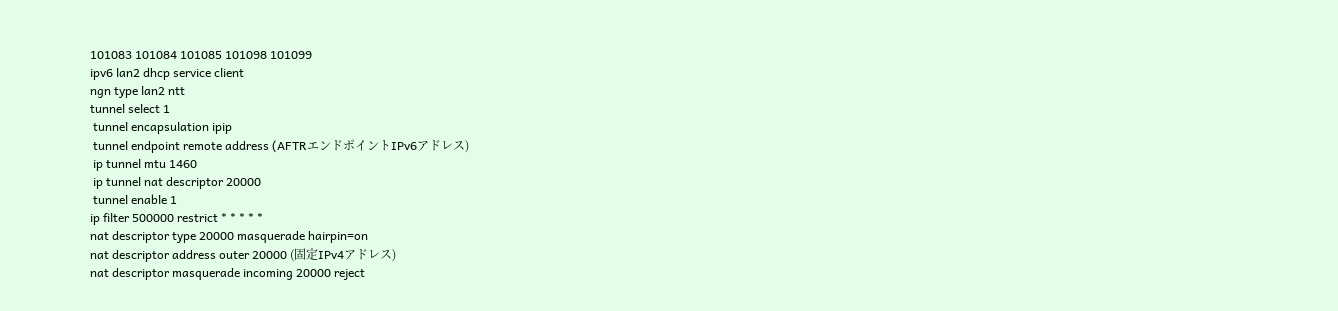101083 101084 101085 101098 101099
ipv6 lan2 dhcp service client
ngn type lan2 ntt
tunnel select 1
 tunnel encapsulation ipip
 tunnel endpoint remote address (AFTRエンドポイントIPv6アドレス)
 ip tunnel mtu 1460
 ip tunnel nat descriptor 20000
 tunnel enable 1
ip filter 500000 restrict * * * * *
nat descriptor type 20000 masquerade hairpin=on
nat descriptor address outer 20000 (固定IPv4アドレス)
nat descriptor masquerade incoming 20000 reject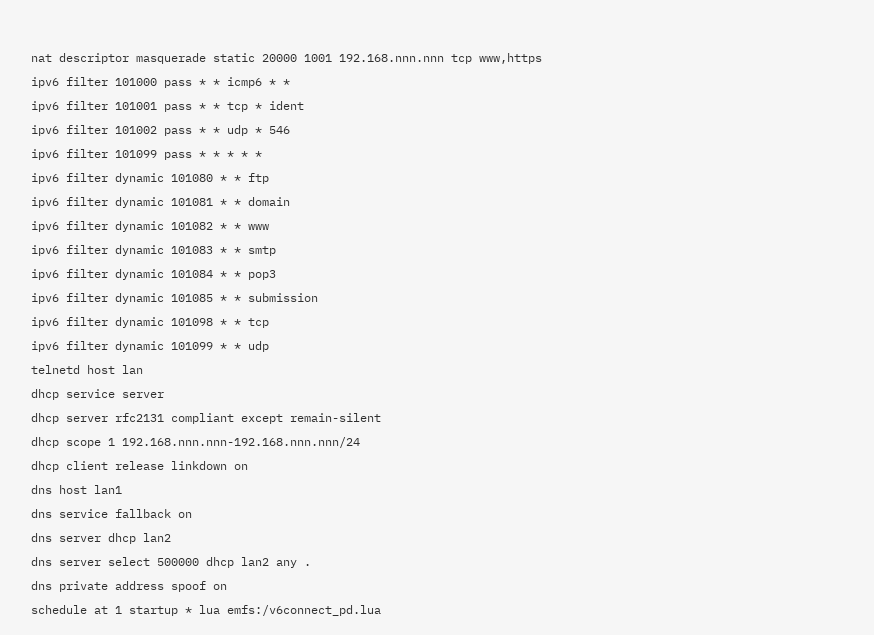nat descriptor masquerade static 20000 1001 192.168.nnn.nnn tcp www,https
ipv6 filter 101000 pass * * icmp6 * *
ipv6 filter 101001 pass * * tcp * ident
ipv6 filter 101002 pass * * udp * 546
ipv6 filter 101099 pass * * * * *
ipv6 filter dynamic 101080 * * ftp
ipv6 filter dynamic 101081 * * domain
ipv6 filter dynamic 101082 * * www
ipv6 filter dynamic 101083 * * smtp
ipv6 filter dynamic 101084 * * pop3
ipv6 filter dynamic 101085 * * submission
ipv6 filter dynamic 101098 * * tcp
ipv6 filter dynamic 101099 * * udp
telnetd host lan
dhcp service server
dhcp server rfc2131 compliant except remain-silent
dhcp scope 1 192.168.nnn.nnn-192.168.nnn.nnn/24
dhcp client release linkdown on
dns host lan1
dns service fallback on
dns server dhcp lan2
dns server select 500000 dhcp lan2 any .
dns private address spoof on
schedule at 1 startup * lua emfs:/v6connect_pd.lua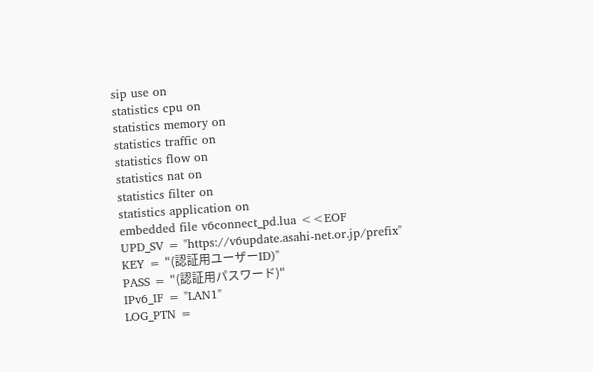sip use on
statistics cpu on
statistics memory on
statistics traffic on
statistics flow on
statistics nat on
statistics filter on
statistics application on
embedded file v6connect_pd.lua <<EOF
UPD_SV = "https://v6update.asahi-net.or.jp/prefix"
KEY = "(認証用ユーザーID)"
PASS = "(認証用パスワード)"
IPv6_IF = "LAN1"
LOG_PTN =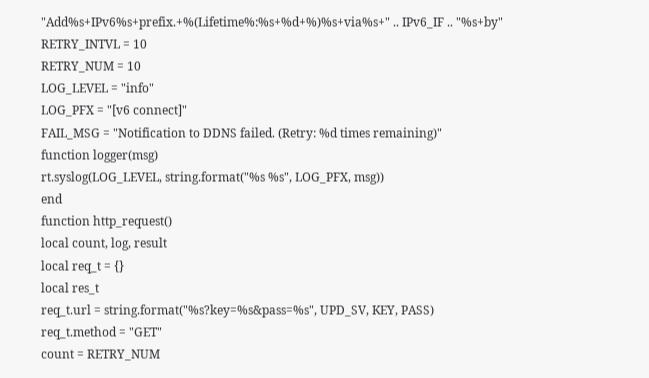"Add%s+IPv6%s+prefix.+%(Lifetime%:%s+%d+%)%s+via%s+" .. IPv6_IF .. "%s+by"
RETRY_INTVL = 10
RETRY_NUM = 10
LOG_LEVEL = "info"
LOG_PFX = "[v6 connect]"
FAIL_MSG = "Notification to DDNS failed. (Retry: %d times remaining)"
function logger(msg)
rt.syslog(LOG_LEVEL, string.format("%s %s", LOG_PFX, msg))
end
function http_request()
local count, log, result
local req_t = {}
local res_t
req_t.url = string.format("%s?key=%s&pass=%s", UPD_SV, KEY, PASS)
req_t.method = "GET"
count = RETRY_NUM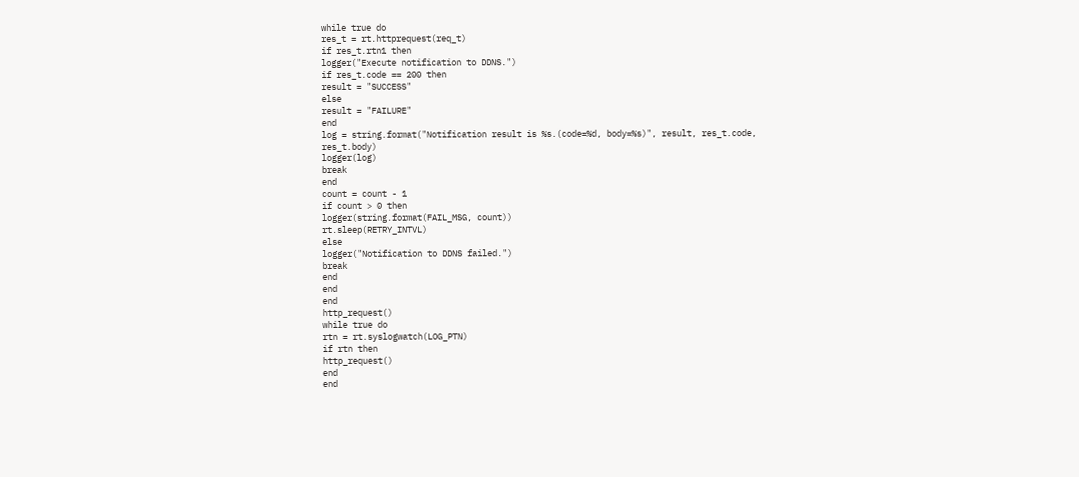while true do
res_t = rt.httprequest(req_t)
if res_t.rtn1 then
logger("Execute notification to DDNS.")
if res_t.code == 200 then
result = "SUCCESS"
else
result = "FAILURE"
end
log = string.format("Notification result is %s.(code=%d, body=%s)", result, res_t.code, res_t.body)
logger(log)
break
end
count = count - 1
if count > 0 then
logger(string.format(FAIL_MSG, count))
rt.sleep(RETRY_INTVL)
else
logger("Notification to DDNS failed.")
break
end
end
end
http_request()
while true do
rtn = rt.syslogwatch(LOG_PTN)
if rtn then
http_request()
end
end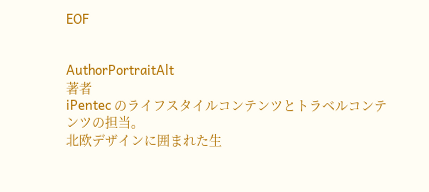EOF


AuthorPortraitAlt
著者
iPentec のライフスタイルコンテンツとトラベルコンテンツの担当。
北欧デザインに囲まれた生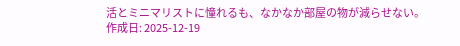活とミニマリストに憧れるも、なかなか部屋の物が減らせない。
作成日: 2025-12-19